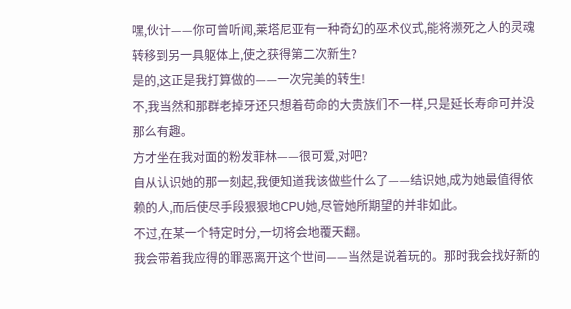嘿,伙计——你可曾听闻,莱塔尼亚有一种奇幻的巫术仪式,能将濒死之人的灵魂转移到另一具躯体上,使之获得第二次新生?
是的,这正是我打算做的——一次完美的转生!
不,我当然和那群老掉牙还只想着苟命的大贵族们不一样,只是延长寿命可并没那么有趣。
方才坐在我对面的粉发菲林——很可爱,对吧?
自从认识她的那一刻起,我便知道我该做些什么了——结识她,成为她最值得依赖的人,而后使尽手段狠狠地CPU她,尽管她所期望的并非如此。
不过,在某一个特定时分,一切将会地覆天翻。
我会带着我应得的罪恶离开这个世间——当然是说着玩的。那时我会找好新的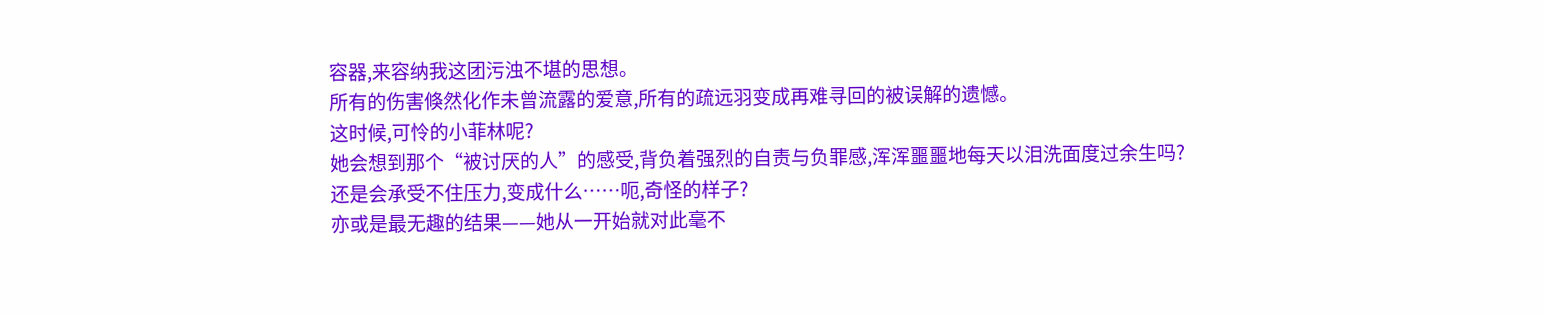容器,来容纳我这团污浊不堪的思想。
所有的伤害倏然化作未曾流露的爱意,所有的疏远羽变成再难寻回的被误解的遗憾。
这时候,可怜的小菲林呢?
她会想到那个“被讨厌的人”的感受,背负着强烈的自责与负罪感,浑浑噩噩地每天以泪洗面度过余生吗?
还是会承受不住压力,变成什么……呃,奇怪的样子?
亦或是最无趣的结果——她从一开始就对此毫不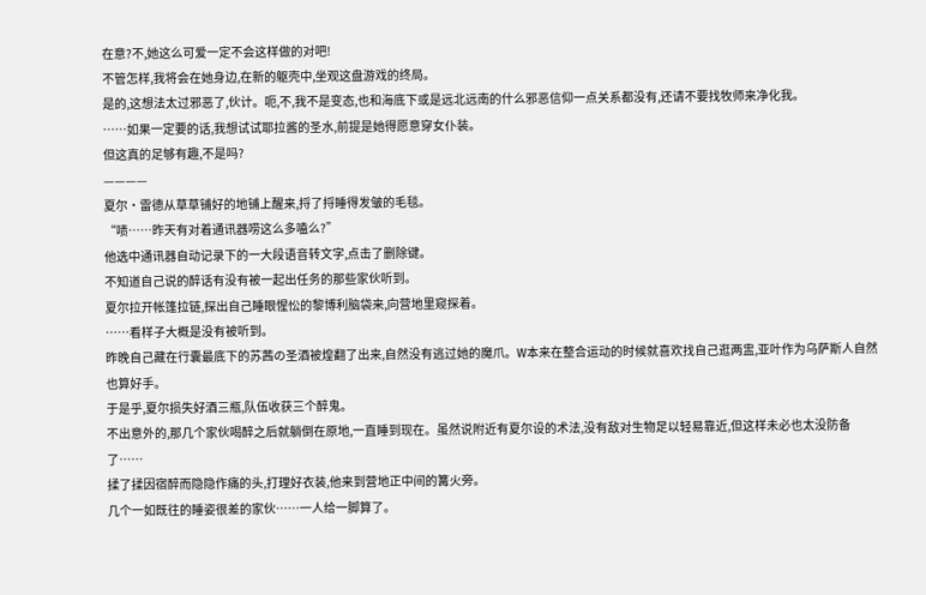在意?不,她这么可爱一定不会这样做的对吧!
不管怎样,我将会在她身边,在新的躯壳中,坐观这盘游戏的终局。
是的,这想法太过邪恶了,伙计。呃,不,我不是变态,也和海底下或是远北远南的什么邪恶信仰一点关系都没有,还请不要找牧师来净化我。
……如果一定要的话,我想试试耶拉酱的圣水,前提是她得愿意穿女仆装。
但这真的足够有趣,不是吗?
————
夏尔·雷德从草草铺好的地铺上醒来,捋了捋睡得发皱的毛毯。
“啧……昨天有对着通讯器唠这么多嗑么?”
他选中通讯器自动记录下的一大段语音转文字,点击了删除键。
不知道自己说的醉话有没有被一起出任务的那些家伙听到。
夏尔拉开帐篷拉链,探出自己睡眼惺忪的黎博利脑袋来,向营地里窥探着。
……看样子大概是没有被听到。
昨晚自己藏在行囊最底下的苏茜の圣酒被煌翻了出来,自然没有逃过她的魔爪。W本来在整合运动的时候就喜欢找自己逛两盅,亚叶作为乌萨斯人自然也算好手。
于是乎,夏尔损失好酒三瓶,队伍收获三个醉鬼。
不出意外的,那几个家伙喝醉之后就躺倒在原地,一直睡到现在。虽然说附近有夏尔设的术法,没有敌对生物足以轻易靠近,但这样未必也太没防备了……
揉了揉因宿醉而隐隐作痛的头,打理好衣装,他来到营地正中间的篝火旁。
几个一如既往的睡姿很差的家伙……一人给一脚算了。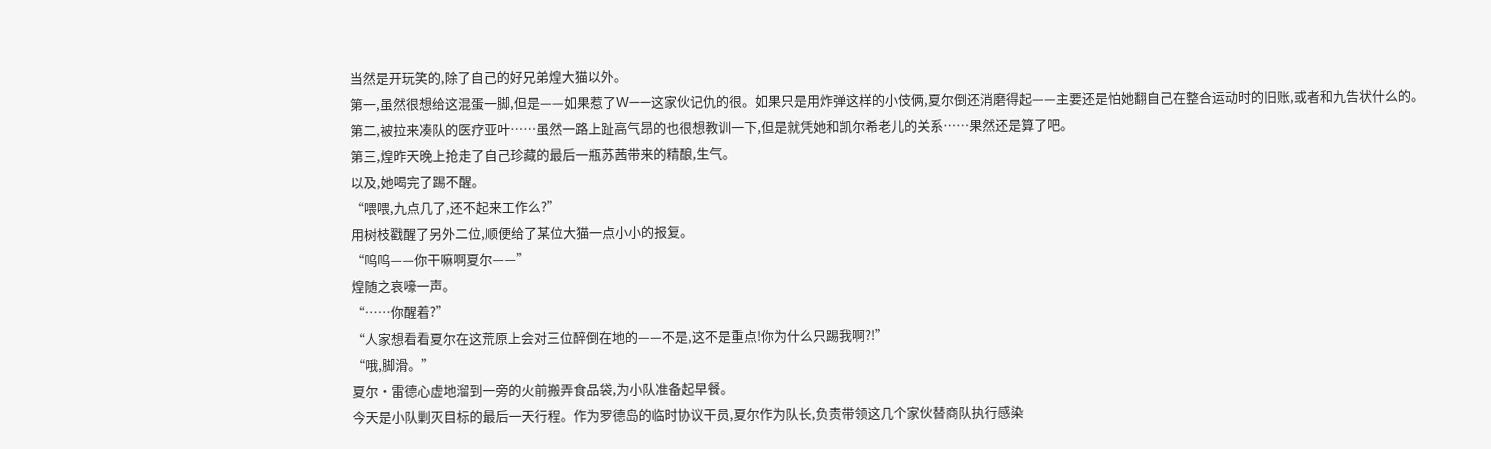当然是开玩笑的,除了自己的好兄弟煌大猫以外。
第一,虽然很想给这混蛋一脚,但是——如果惹了W——这家伙记仇的很。如果只是用炸弹这样的小伎俩,夏尔倒还消磨得起——主要还是怕她翻自己在整合运动时的旧账,或者和九告状什么的。
第二,被拉来凑队的医疗亚叶……虽然一路上趾高气昂的也很想教训一下,但是就凭她和凯尔希老儿的关系……果然还是算了吧。
第三,煌昨天晚上抢走了自己珍藏的最后一瓶苏茜带来的精酿,生气。
以及,她喝完了踢不醒。
“喂喂,九点几了,还不起来工作么?”
用树枝戳醒了另外二位,顺便给了某位大猫一点小小的报复。
“呜呜——你干嘛啊夏尔——”
煌随之哀嚎一声。
“……你醒着?”
“人家想看看夏尔在这荒原上会对三位醉倒在地的——不是,这不是重点!你为什么只踢我啊?!”
“哦,脚滑。”
夏尔·雷德心虚地溜到一旁的火前搬弄食品袋,为小队准备起早餐。
今天是小队剿灭目标的最后一天行程。作为罗德岛的临时协议干员,夏尔作为队长,负责带领这几个家伙替商队执行感染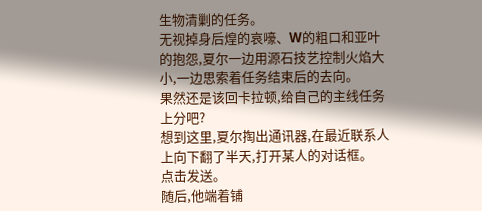生物清剿的任务。
无视掉身后煌的哀嚎、W的粗口和亚叶的抱怨,夏尔一边用源石技艺控制火焰大小,一边思索着任务结束后的去向。
果然还是该回卡拉顿,给自己的主线任务上分吧?
想到这里,夏尔掏出通讯器,在最近联系人上向下翻了半天,打开某人的对话框。
点击发送。
随后,他端着铺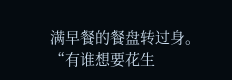满早餐的餐盘转过身。
“有谁想要花生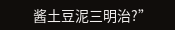酱土豆泥三明治?”